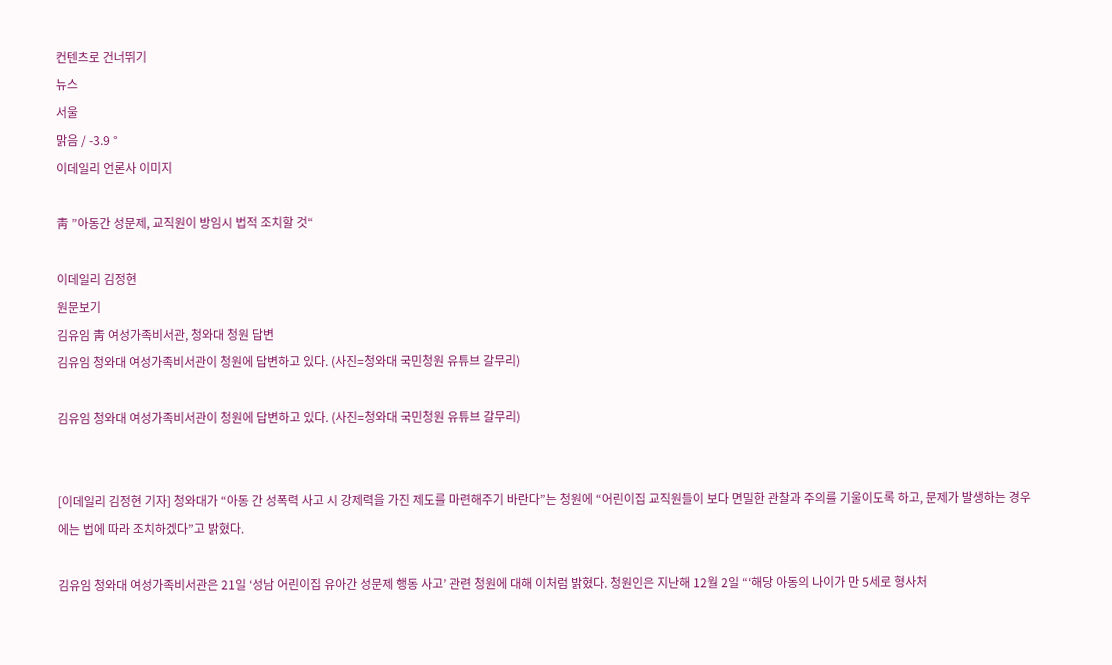컨텐츠로 건너뛰기
뉴스
서울
맑음 / -3.9 °
이데일리 언론사 이미지

靑 ”아동간 성문제, 교직원이 방임시 법적 조치할 것“

이데일리 김정현
원문보기
김유임 靑 여성가족비서관, 청와대 청원 답변
김유임 청와대 여성가족비서관이 청원에 답변하고 있다. (사진=청와대 국민청원 유튜브 갈무리)

김유임 청와대 여성가족비서관이 청원에 답변하고 있다. (사진=청와대 국민청원 유튜브 갈무리)


[이데일리 김정현 기자] 청와대가 “아동 간 성폭력 사고 시 강제력을 가진 제도를 마련해주기 바란다”는 청원에 “어린이집 교직원들이 보다 면밀한 관찰과 주의를 기울이도록 하고, 문제가 발생하는 경우에는 법에 따라 조치하겠다”고 밝혔다.

김유임 청와대 여성가족비서관은 21일 ‘성남 어린이집 유아간 성문제 행동 사고’ 관련 청원에 대해 이처럼 밝혔다. 청원인은 지난해 12월 2일 “‘해당 아동의 나이가 만 5세로 형사처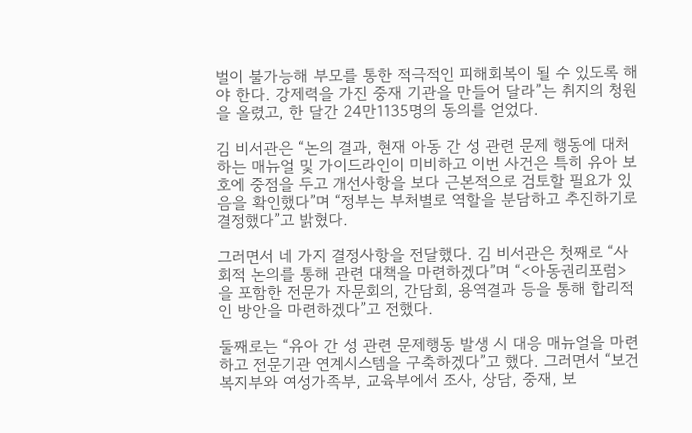벌이 불가능해 부모를 통한 적극적인 피해회복이 될 수 있도록 해야 한다. 강제력을 가진 중재 기관을 만들어 달라”는 취지의 청원을 올렸고, 한 달간 24만1135명의 동의를 얻었다.

김 비서관은 “논의 결과, 현재 아동 간 성 관련 문제 행동에 대처하는 매뉴얼 및 가이드라인이 미비하고 이번 사건은 특히 유아 보호에 중점을 두고 개선사항을 보다 근본적으로 검토할 필요가 있음을 확인했다”며 “정부는 부처별로 역할을 분담하고 추진하기로 결정했다”고 밝혔다.

그러면서 네 가지 결정사항을 전달했다. 김 비서관은 첫째로 “사회적 논의를 통해 관련 대책을 마련하겠다”며 “<아동권리포럼>을 포함한 전문가 자문회의, 간담회, 용역결과 등을 통해 합리적인 방안을 마련하겠다”고 전했다.

둘째로는 “유아 간 성 관련 문제행동 발생 시 대응 매뉴얼을 마련하고 전문기관 연계시스템을 구축하겠다”고 했다. 그러면서 “보건복지부와 여성가족부, 교육부에서 조사, 상담, 중재, 보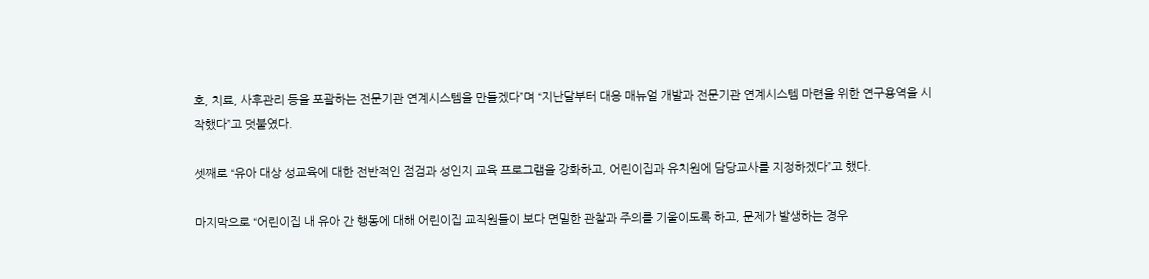호, 치료, 사후관리 등을 포괄하는 전문기관 연계시스템을 만들겠다”며 “지난달부터 대응 매뉴얼 개발과 전문기관 연계시스템 마련을 위한 연구용역을 시작했다”고 덧붙였다.

셋째로 “유아 대상 성교육에 대한 전반적인 점검과 성인지 교육 프로그램을 강화하고, 어린이집과 유치원에 담당교사를 지정하겠다”고 했다.

마지막으로 “어린이집 내 유아 간 행동에 대해 어린이집 교직원들이 보다 면밀한 관찰과 주의를 기울이도록 하고, 문제가 발생하는 경우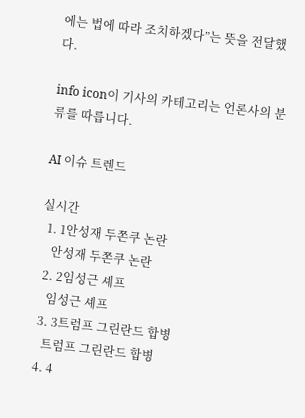에는 법에 따라 조치하겠다”는 뜻을 전달했다.

info icon이 기사의 카테고리는 언론사의 분류를 따릅니다.

AI 이슈 트렌드

실시간
  1. 1안성재 두쫀쿠 논란
    안성재 두쫀쿠 논란
  2. 2임성근 셰프
    임성근 셰프
  3. 3트럼프 그린란드 합병
    트럼프 그린란드 합병
  4. 4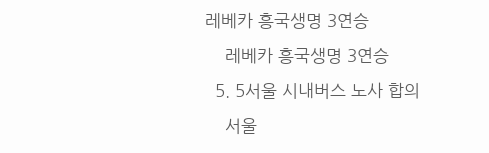레베카 흥국생명 3연승
    레베카 흥국생명 3연승
  5. 5서울 시내버스 노사 합의
    서울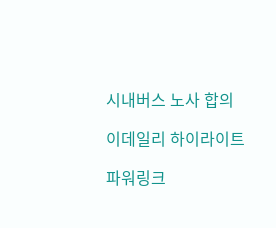시내버스 노사 합의

이데일리 하이라이트

파워링크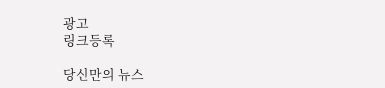광고
링크등록

당신만의 뉴스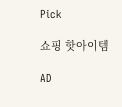Pick

쇼핑 핫아이템

AD